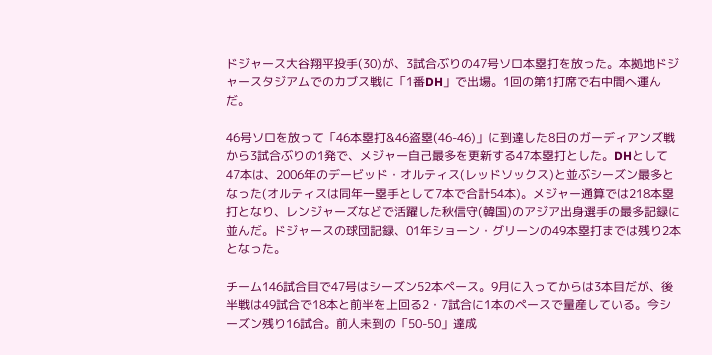ドジャース大谷翔平投手(30)が、3試合ぶりの47号ソロ本塁打を放った。本拠地ドジャースタジアムでのカブス戦に「1番DH」で出場。1回の第1打席で右中間へ運んだ。

46号ソロを放って「46本塁打&46盗塁(46-46)」に到達した8日のガーディアンズ戦から3試合ぶりの1発で、メジャー自己最多を更新する47本塁打とした。DHとして47本は、2006年のデービッド・オルティス(レッドソックス)と並ぶシーズン最多となった(オルティスは同年一塁手として7本で合計54本)。メジャー通算では218本塁打となり、レンジャーズなどで活躍した秋信守(韓国)のアジア出身選手の最多記録に並んだ。ドジャースの球団記録、01年ショーン・グリーンの49本塁打までは残り2本となった。

チーム146試合目で47号はシーズン52本ペース。9月に入ってからは3本目だが、後半戦は49試合で18本と前半を上回る2・7試合に1本のペースで量産している。今シーズン残り16試合。前人未到の「50-50」達成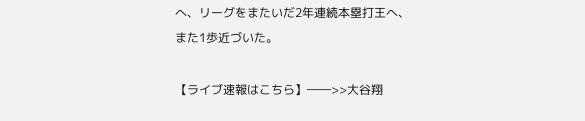へ、リーグをまたいだ2年連続本塁打王へ、また1歩近づいた。

【ライブ速報はこちら】――>>大谷翔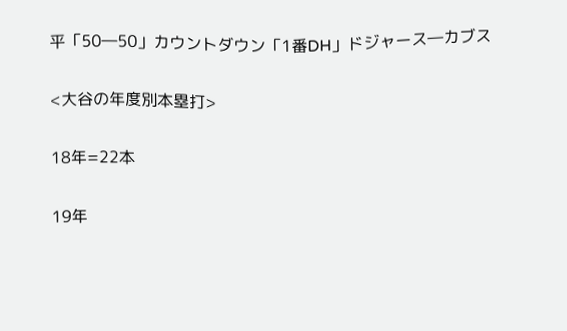平「50―50」カウントダウン「1番DH」ドジャース―カブス

<大谷の年度別本塁打>

18年=22本

19年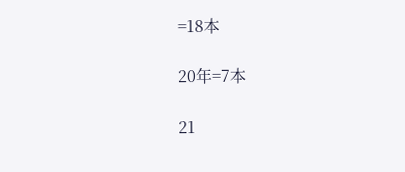=18本

20年=7本

21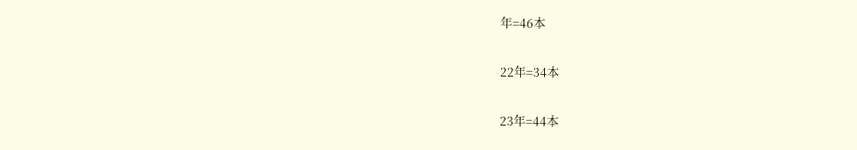年=46本

22年=34本

23年=44本